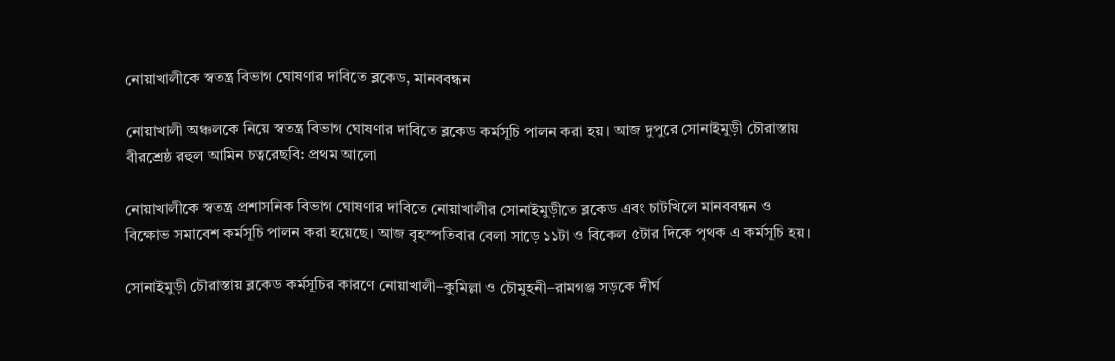নোয়াখালীকে স্বতন্ত্র বিভাগ ঘোষণার দাবিতে ব্লকেড, মানববন্ধন

নোয়াখালী অঞ্চলকে নিয়ে স্বতন্ত্র বিভাগ ঘোষণার দাবিতে ব্লকেড কর্মসূচি পালন করা হয়। আজ দুপুরে সোনাইমুড়ী চৌরাস্তায় বীরশ্রেষ্ঠ রহুল আমিন চত্বরেছবি: প্রথম আলো

নোয়াখালীকে স্বতন্ত্র প্রশাসনিক বিভাগ ঘোষণার দাবিতে নোয়াখালীর সোনাইমুড়ীতে ব্লকেড এবং চাটখিলে মানববন্ধন ও বিক্ষোভ সমাবেশ কর্মসূচি পালন করা হয়েছে। আজ বৃহস্পতিবার বেলা সাড়ে ১১টা ও বিকেল ৫টার দিকে পৃথক এ কর্মসূচি হয়।

সোনাইমুড়ী চৌরাস্তায় ব্লকেড কর্মসূচির কারণে নোয়াখালী–কুমিল্লা ও চৌমুহনী–রামগঞ্জ সড়কে দীর্ঘ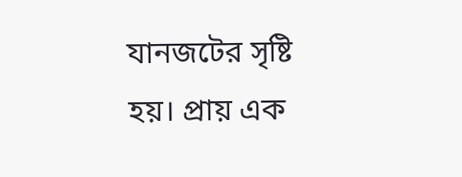যানজটের সৃষ্টি হয়। প্রায় এক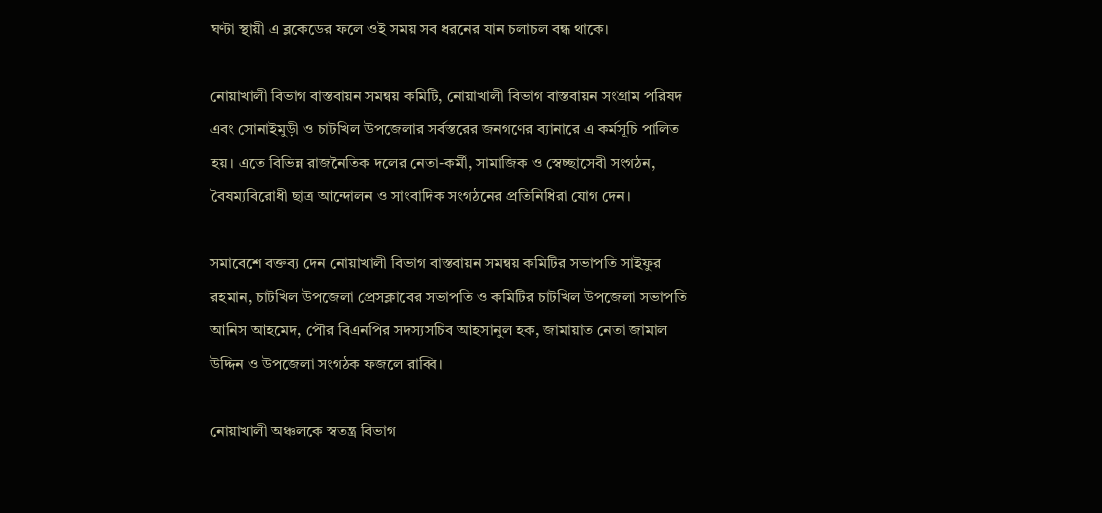ঘণ্টা স্থায়ী এ ব্লকেডের ফলে ওই সময় সব ধরনের যান চলাচল বন্ধ থাকে।

নোয়াখালী বিভাগ বাস্তবায়ন সমন্বয় কমিটি, নোয়াখালী বিভাগ বাস্তবায়ন সংগ্রাম পরিষদ এবং সোনাইমুড়ী ও চাটখিল উপজেলার সর্বস্তরের জনগণের ব্যানারে এ কর্মসূচি পালিত হয়। এতে বিভিন্ন রাজনৈতিক দলের নেতা-কর্মী, সামাজিক ও স্বেচ্ছাসেবী সংগঠন, বৈষম্যবিরোধী ছাত্র আন্দোলন ও সাংবাদিক সংগঠনের প্রতিনিধিরা যোগ দেন।

সমাবেশে বক্তব্য দেন নোয়াখালী বিভাগ বাস্তবায়ন সমন্বয় কমিটির সভাপতি সাইফুর রহমান, চাটখিল উপজেলা প্রেসক্লাবের সভাপতি ও কমিটির চাটখিল উপজেলা সভাপতি আনিস আহমেদ, পৌর বিএনপির সদস্যসচিব আহসানুল হক, জামায়াত নেতা জামাল উদ্দিন ও উপজেলা সংগঠক ফজলে রাব্বি।

নোয়াখালী অঞ্চলকে স্বতন্ত্র বিভাগ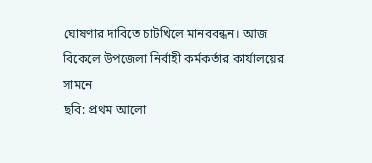ঘোষণার দাবিতে চাটখিলে মানববন্ধন। আজ বিকেলে উপজেলা নির্বাহী কর্মকর্তার কার্যালয়ের সামনে
ছবি: প্রথম আলো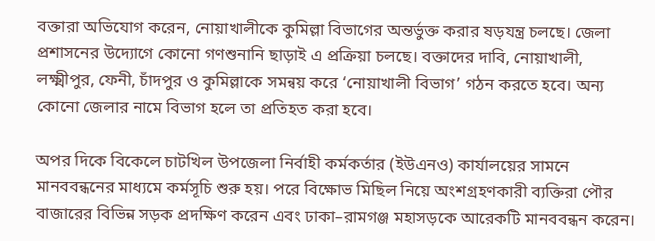বক্তারা অভিযোগ করেন, নোয়াখালীকে কুমিল্লা বিভাগের অন্তর্ভুক্ত করার ষড়যন্ত্র চলছে। জেলা প্রশাসনের উদ্যোগে কোনো গণশুনানি ছাড়াই এ প্রক্রিয়া চলছে। বক্তাদের দাবি, নোয়াখালী, লক্ষ্মীপুর, ফেনী, চাঁদপুর ও কুমিল্লাকে সমন্বয় করে ‘নোয়াখালী বিভাগ’ গঠন করতে হবে। অন্য কোনো জেলার নামে বিভাগ হলে তা প্রতিহত করা হবে।

অপর দিকে বিকেলে চাটখিল উপজেলা নির্বাহী কর্মকর্তার (ইউএনও) কার্যালয়ের সামনে মানববন্ধনের মাধ্যমে কর্মসূচি শুরু হয়। পরে বিক্ষোভ মিছিল নিয়ে অংশগ্রহণকারী ব্যক্তিরা পৌর বাজারের বিভিন্ন সড়ক প্রদক্ষিণ করেন এবং ঢাকা–রামগঞ্জ মহাসড়কে আরেকটি মানববন্ধন করেন।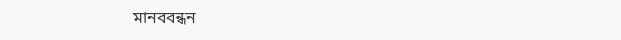মানববন্ধন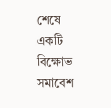শেষে একটি বিক্ষোভ সমাবেশ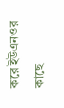করে ইউএনওর কাছে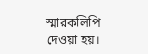স্মারকলিপি দেওয়া হয়।